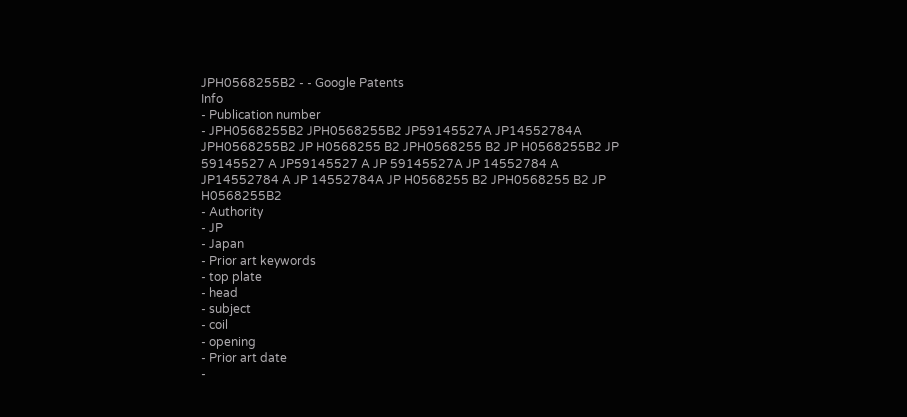JPH0568255B2 - - Google Patents
Info
- Publication number
- JPH0568255B2 JPH0568255B2 JP59145527A JP14552784A JPH0568255B2 JP H0568255 B2 JPH0568255 B2 JP H0568255B2 JP 59145527 A JP59145527 A JP 59145527A JP 14552784 A JP14552784 A JP 14552784A JP H0568255 B2 JPH0568255 B2 JP H0568255B2
- Authority
- JP
- Japan
- Prior art keywords
- top plate
- head
- subject
- coil
- opening
- Prior art date
-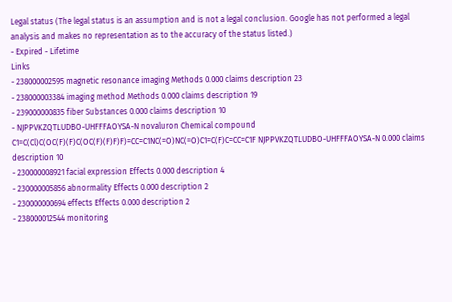Legal status (The legal status is an assumption and is not a legal conclusion. Google has not performed a legal analysis and makes no representation as to the accuracy of the status listed.)
- Expired - Lifetime
Links
- 238000002595 magnetic resonance imaging Methods 0.000 claims description 23
- 238000003384 imaging method Methods 0.000 claims description 19
- 239000000835 fiber Substances 0.000 claims description 10
- NJPPVKZQTLUDBO-UHFFFAOYSA-N novaluron Chemical compound C1=C(Cl)C(OC(F)(F)C(OC(F)(F)F)F)=CC=C1NC(=O)NC(=O)C1=C(F)C=CC=C1F NJPPVKZQTLUDBO-UHFFFAOYSA-N 0.000 claims description 10
- 230000008921 facial expression Effects 0.000 description 4
- 230000005856 abnormality Effects 0.000 description 2
- 230000000694 effects Effects 0.000 description 2
- 238000012544 monitoring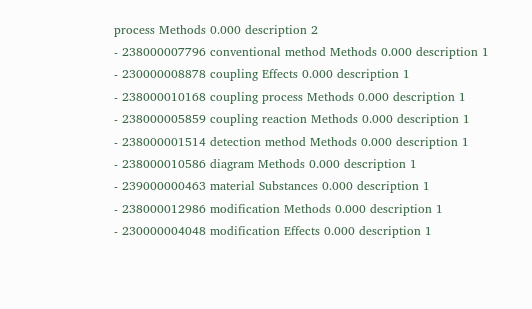process Methods 0.000 description 2
- 238000007796 conventional method Methods 0.000 description 1
- 230000008878 coupling Effects 0.000 description 1
- 238000010168 coupling process Methods 0.000 description 1
- 238000005859 coupling reaction Methods 0.000 description 1
- 238000001514 detection method Methods 0.000 description 1
- 238000010586 diagram Methods 0.000 description 1
- 239000000463 material Substances 0.000 description 1
- 238000012986 modification Methods 0.000 description 1
- 230000004048 modification Effects 0.000 description 1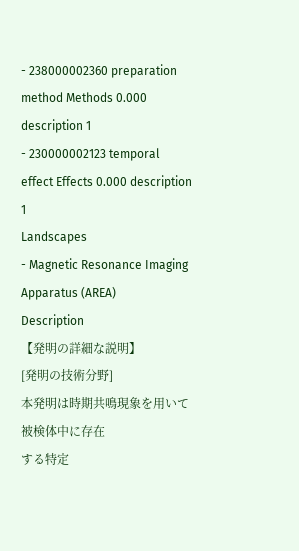- 238000002360 preparation method Methods 0.000 description 1
- 230000002123 temporal effect Effects 0.000 description 1
Landscapes
- Magnetic Resonance Imaging Apparatus (AREA)
Description
【発明の詳細な説明】
[発明の技術分野]
本発明は時期共鳴現象を用いて被検体中に存在
する特定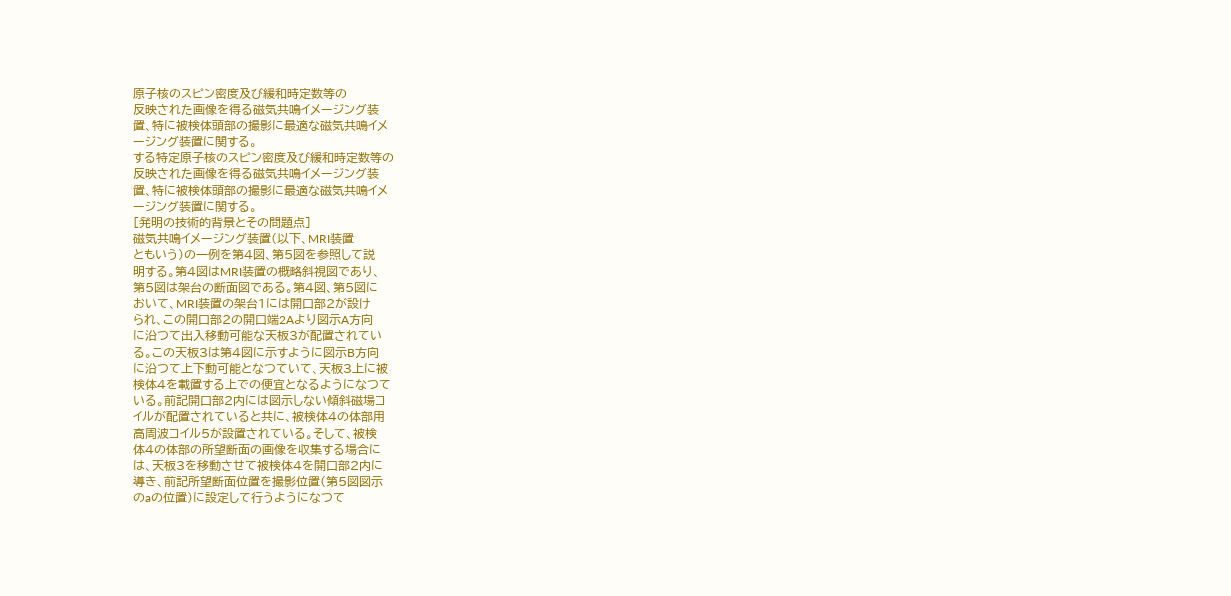原子核のスピン密度及び緩和時定数等の
反映された画像を得る磁気共鳴イメージング装
置、特に被検体頭部の撮影に最適な磁気共鳴イメ
ージング装置に関する。
する特定原子核のスピン密度及び緩和時定数等の
反映された画像を得る磁気共鳴イメージング装
置、特に被検体頭部の撮影に最適な磁気共鳴イメ
ージング装置に関する。
[発明の技術的背景とその問題点]
磁気共鳴イメージング装置(以下、MRI装置
ともいう)の一例を第4図、第5図を参照して説
明する。第4図はMRI装置の概略斜視図であり、
第5図は架台の断面図である。第4図、第5図に
おいて、MRI装置の架台1には開口部2が設け
られ、この開口部2の開口端2Aより図示A方向
に沿つて出入移動可能な天板3が配置されてい
る。この天板3は第4図に示すように図示B方向
に沿つて上下動可能となつていて、天板3上に被
検体4を載置する上での便宜となるようになつて
いる。前記開口部2内には図示しない傾斜磁場コ
イルが配置されていると共に、被検体4の体部用
高周波コイル5が設置されている。そして、被検
体4の体部の所望断面の画像を収集する場合に
は、天板3を移動させて被検体4を開口部2内に
導き、前記所望断面位置を撮影位置(第5図図示
のaの位置)に設定して行うようになつて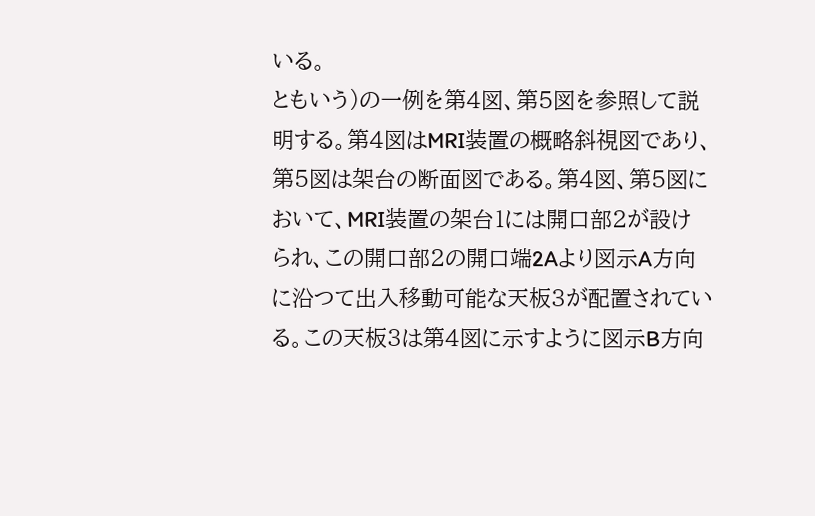いる。
ともいう)の一例を第4図、第5図を参照して説
明する。第4図はMRI装置の概略斜視図であり、
第5図は架台の断面図である。第4図、第5図に
おいて、MRI装置の架台1には開口部2が設け
られ、この開口部2の開口端2Aより図示A方向
に沿つて出入移動可能な天板3が配置されてい
る。この天板3は第4図に示すように図示B方向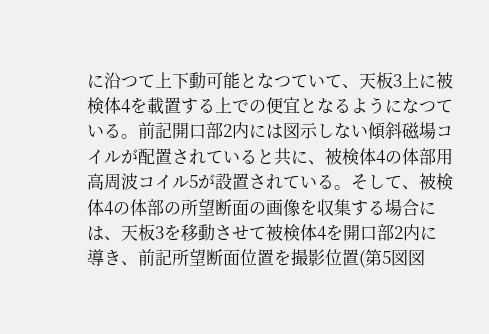に沿つて上下動可能となつていて、天板3上に被
検体4を載置する上での便宜となるようになつて
いる。前記開口部2内には図示しない傾斜磁場コ
イルが配置されていると共に、被検体4の体部用
高周波コイル5が設置されている。そして、被検
体4の体部の所望断面の画像を収集する場合に
は、天板3を移動させて被検体4を開口部2内に
導き、前記所望断面位置を撮影位置(第5図図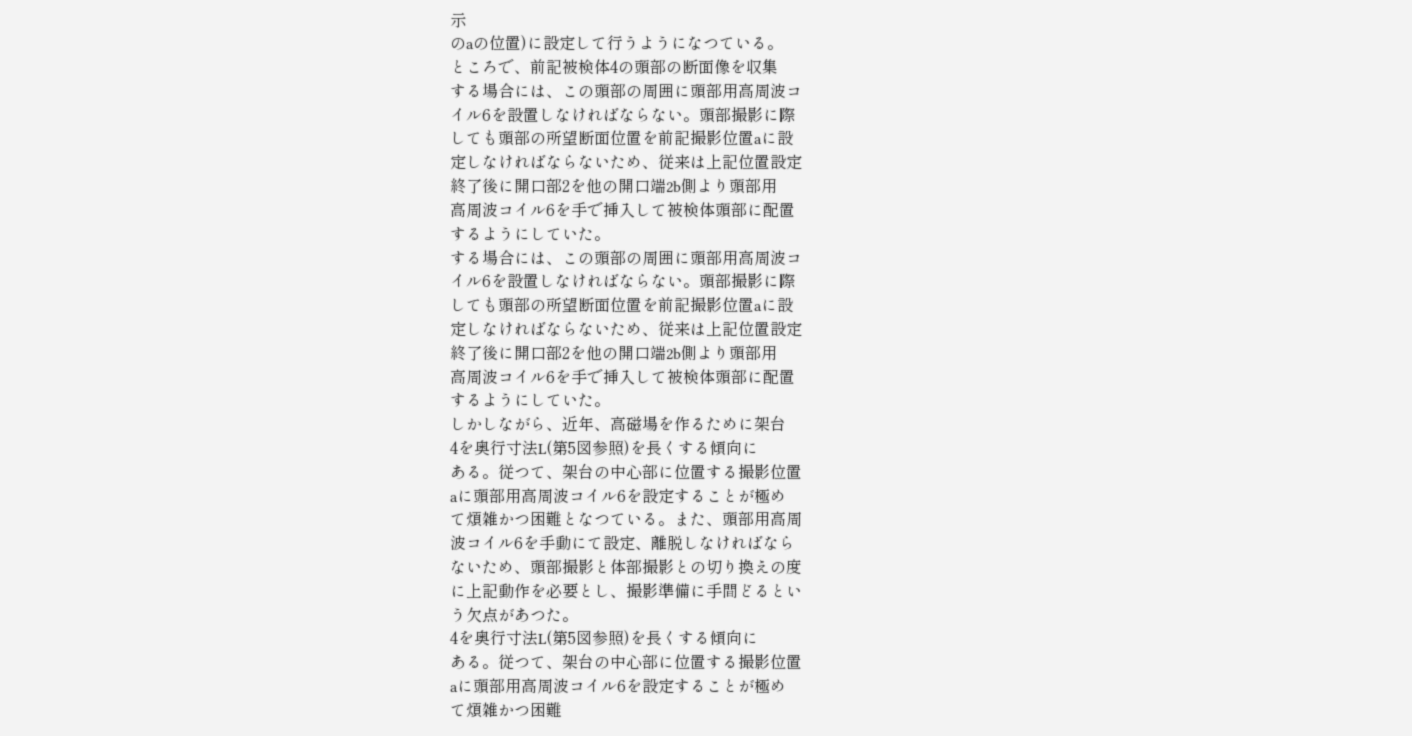示
のaの位置)に設定して行うようになつている。
ところで、前記被検体4の頭部の断面像を収集
する場合には、この頭部の周囲に頭部用高周波コ
イル6を設置しなければならない。頭部撮影に際
しても頭部の所望断面位置を前記撮影位置aに設
定しなければならないため、従来は上記位置設定
終了後に開口部2を他の開口端2b側より頭部用
高周波コイル6を手で挿入して被検体頭部に配置
するようにしていた。
する場合には、この頭部の周囲に頭部用高周波コ
イル6を設置しなければならない。頭部撮影に際
しても頭部の所望断面位置を前記撮影位置aに設
定しなければならないため、従来は上記位置設定
終了後に開口部2を他の開口端2b側より頭部用
高周波コイル6を手で挿入して被検体頭部に配置
するようにしていた。
しかしながら、近年、高磁場を作るために架台
4を奥行寸法L(第5図参照)を長くする傾向に
ある。従つて、架台の中心部に位置する撮影位置
aに頭部用高周波コイル6を設定することが極め
て煩雑かつ困難となつている。また、頭部用高周
波コイル6を手動にて設定、離脱しなければなら
ないため、頭部撮影と体部撮影との切り換えの度
に上記動作を必要とし、撮影準備に手間どるとい
う欠点があつた。
4を奥行寸法L(第5図参照)を長くする傾向に
ある。従つて、架台の中心部に位置する撮影位置
aに頭部用高周波コイル6を設定することが極め
て煩雑かつ困難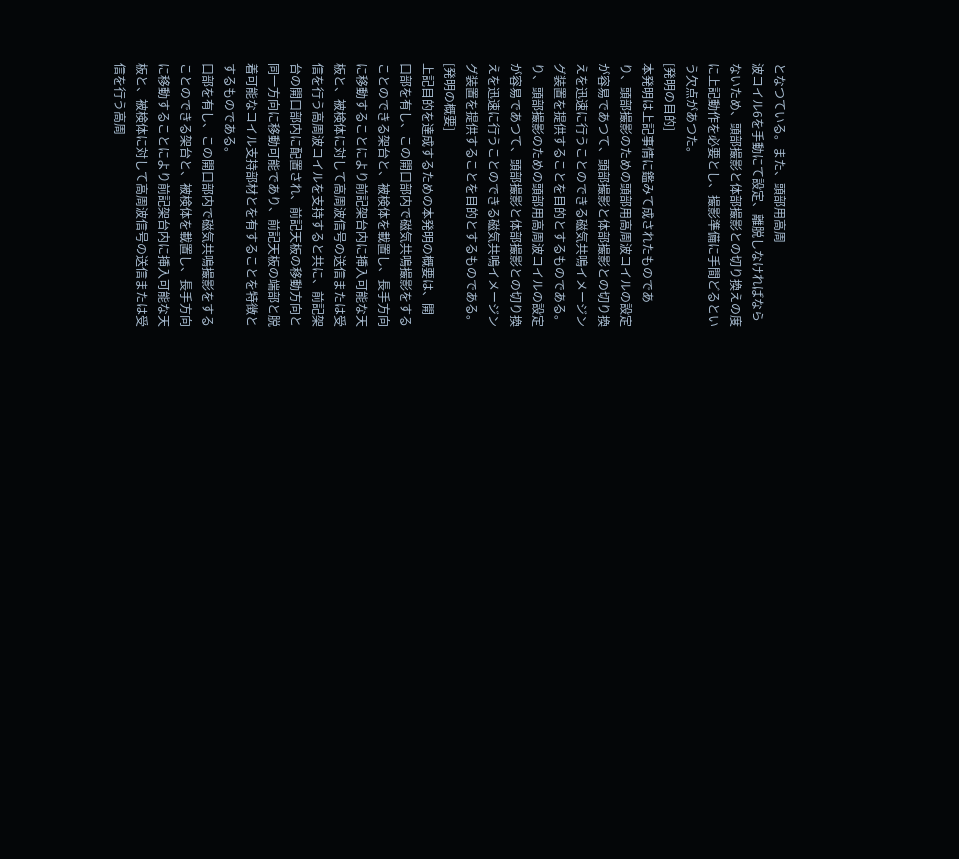となつている。また、頭部用高周
波コイル6を手動にて設定、離脱しなければなら
ないため、頭部撮影と体部撮影との切り換えの度
に上記動作を必要とし、撮影準備に手間どるとい
う欠点があつた。
[発明の目的]
本発明は上記事情に鑑みて成されたものであ
り、頭部撮影のための頭部用高周波コイルの設定
が容易であつて、頭部撮影と体部撮影との切り換
えを迅速に行うことのできる磁気共鳴イメージン
グ装置を提供することを目的とするものである。
り、頭部撮影のための頭部用高周波コイルの設定
が容易であつて、頭部撮影と体部撮影との切り換
えを迅速に行うことのできる磁気共鳴イメージン
グ装置を提供することを目的とするものである。
[発明の概要]
上記目的を達成するための本発明の概要は、開
口部を有し、この開口部内で磁気共鳴撮影をする
ことのできる架台と、被検体を載置し、長手方向
に移動することにより前記架台内に挿入可能な天
板と、被検体に対して高周波信号の送信または受
信を行う高周波コイルを支持すると共に、前記架
台の開口部内に配置され、前記天板の移動方向と
同一方向に移動可能であり、前記天板の端部と脱
着可能なコイル支持部材とを有することを特徴と
するものである。
口部を有し、この開口部内で磁気共鳴撮影をする
ことのできる架台と、被検体を載置し、長手方向
に移動することにより前記架台内に挿入可能な天
板と、被検体に対して高周波信号の送信または受
信を行う高周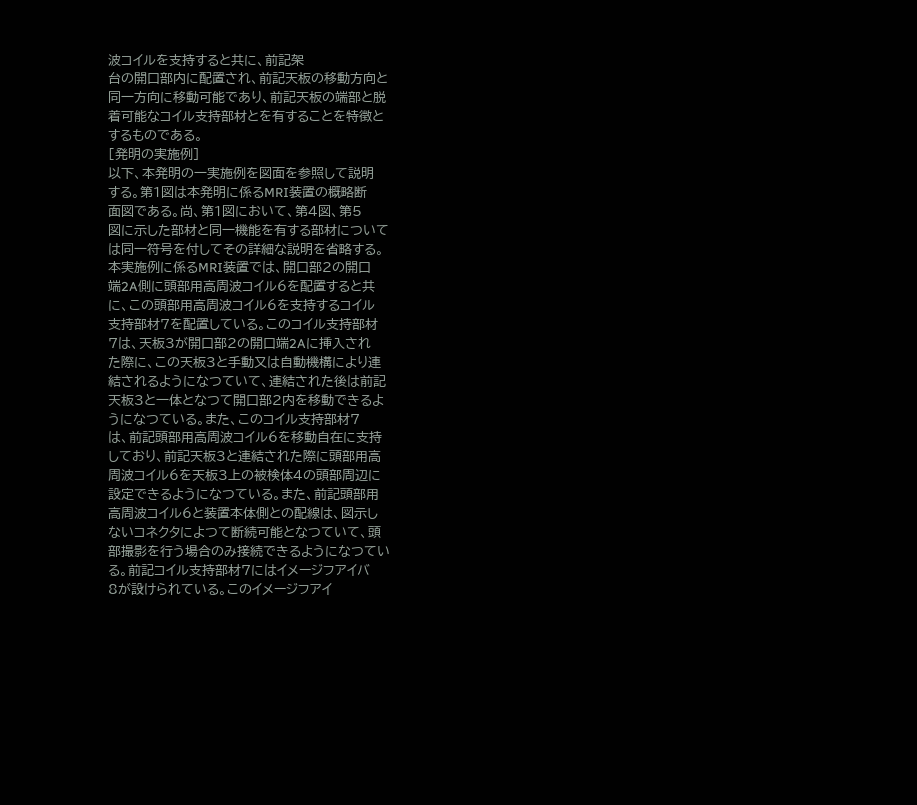波コイルを支持すると共に、前記架
台の開口部内に配置され、前記天板の移動方向と
同一方向に移動可能であり、前記天板の端部と脱
着可能なコイル支持部材とを有することを特徴と
するものである。
[発明の実施例]
以下、本発明の一実施例を図面を参照して説明
する。第1図は本発明に係るMRI装置の概略断
面図である。尚、第1図において、第4図、第5
図に示した部材と同一機能を有する部材について
は同一符号を付してその詳細な説明を省略する。
本実施例に係るMRI装置では、開口部2の開口
端2A側に頭部用高周波コイル6を配置すると共
に、この頭部用高周波コイル6を支持するコイル
支持部材7を配置している。このコイル支持部材
7は、天板3が開口部2の開口端2Aに挿入され
た際に、この天板3と手動又は自動機構により連
結されるようになつていて、連結された後は前記
天板3と一体となつて開口部2内を移動できるよ
うになつている。また、このコイル支持部材7
は、前記頭部用高周波コイル6を移動自在に支持
しており、前記天板3と連結された際に頭部用高
周波コイル6を天板3上の被検体4の頭部周辺に
設定できるようになつている。また、前記頭部用
高周波コイル6と装置本体側との配線は、図示し
ないコネクタによつて断続可能となつていて、頭
部撮影を行う場合のみ接続できるようになつてい
る。前記コイル支持部材7にはイメージフアイバ
8が設けられている。このイメージフアイ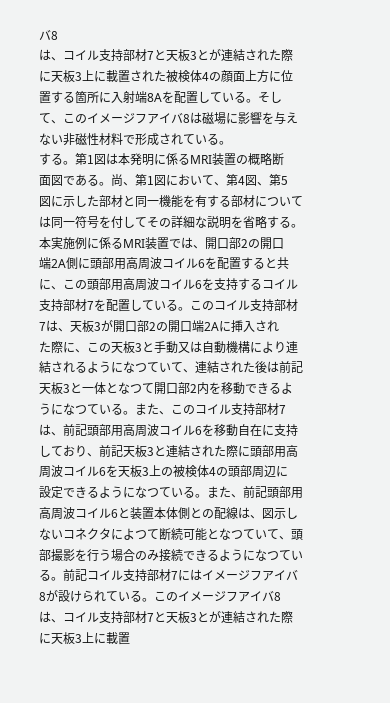バ8
は、コイル支持部材7と天板3とが連結された際
に天板3上に載置された被検体4の顔面上方に位
置する箇所に入射端8Aを配置している。そし
て、このイメージフアイバ8は磁場に影響を与え
ない非磁性材料で形成されている。
する。第1図は本発明に係るMRI装置の概略断
面図である。尚、第1図において、第4図、第5
図に示した部材と同一機能を有する部材について
は同一符号を付してその詳細な説明を省略する。
本実施例に係るMRI装置では、開口部2の開口
端2A側に頭部用高周波コイル6を配置すると共
に、この頭部用高周波コイル6を支持するコイル
支持部材7を配置している。このコイル支持部材
7は、天板3が開口部2の開口端2Aに挿入され
た際に、この天板3と手動又は自動機構により連
結されるようになつていて、連結された後は前記
天板3と一体となつて開口部2内を移動できるよ
うになつている。また、このコイル支持部材7
は、前記頭部用高周波コイル6を移動自在に支持
しており、前記天板3と連結された際に頭部用高
周波コイル6を天板3上の被検体4の頭部周辺に
設定できるようになつている。また、前記頭部用
高周波コイル6と装置本体側との配線は、図示し
ないコネクタによつて断続可能となつていて、頭
部撮影を行う場合のみ接続できるようになつてい
る。前記コイル支持部材7にはイメージフアイバ
8が設けられている。このイメージフアイバ8
は、コイル支持部材7と天板3とが連結された際
に天板3上に載置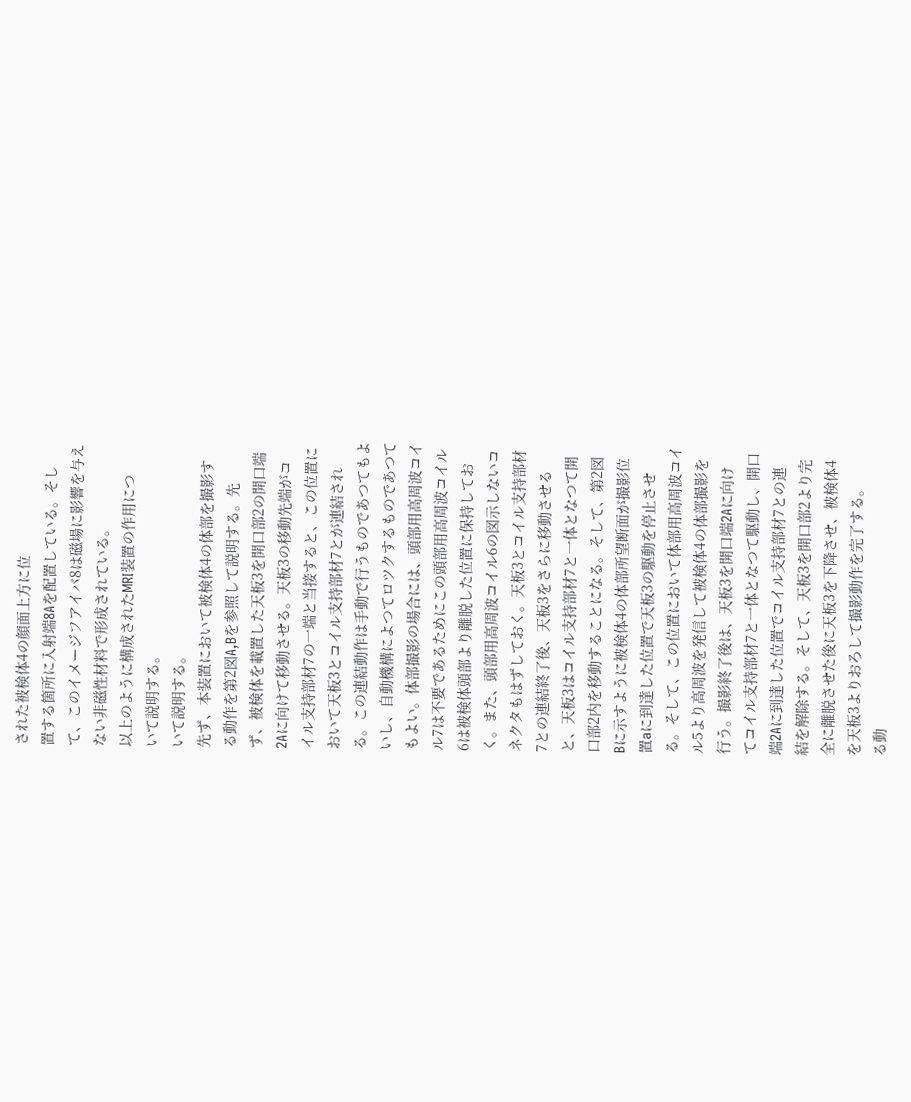された被検体4の顔面上方に位
置する箇所に入射端8Aを配置している。そし
て、このイメージフアイバ8は磁場に影響を与え
ない非磁性材料で形成されている。
以上のように構成されたMRI装置の作用につ
いて説明する。
いて説明する。
先ず、本装置において被検体4の体部を撮影す
る動作を第2図A,Bを参照して説明する。先
ず、被検体を載置した天板3を開口部2の開口端
2Aに向けて移動させる。天板3の移動先端がコ
イル支持部材7の一端と当接すると、この位置に
おいて天板3とコイル支持部材7とが連結され
る。この連結動作は手動で行うものであつてもよ
いし、自動機構によつてロツクするものであつて
もよい。体部撮影の場合には、頭部用高周波コイ
ル7は不要であるためにこの頭部用高周波コイル
6は被検体頭部より離脱した位置に保持してお
く。また、頭部用高周波コイル6の図示しないコ
ネクタもはずしておく。天板3とコイル支持部材
7との連結終了後、天板3をさらに移動させる
と、天板3はコイル支持部材7と一体となつて開
口部2内を移動することになる。そして、第2図
Bに示すように被検体4の体部所望断面が撮影位
置aに到達した位置で天板3の駆動を停止させ
る。そして、この位置において体部用高周波コイ
ル5より高周波を発信して被検体4の体部撮影を
行う。撮影終了後は、天板3を開口端2Aに向け
てコイル支持部材7と一体となつて駆動し、開口
端2Aに到達した位置でコイル支持部材7との連
結を解除する。そして、天板3を開口部2より完
全に離脱させた後に天板3を下降させ、被検体4
を天板3よりおろして撮影動作を完了する。
る動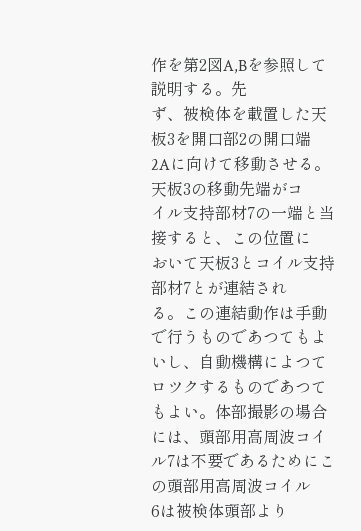作を第2図A,Bを参照して説明する。先
ず、被検体を載置した天板3を開口部2の開口端
2Aに向けて移動させる。天板3の移動先端がコ
イル支持部材7の一端と当接すると、この位置に
おいて天板3とコイル支持部材7とが連結され
る。この連結動作は手動で行うものであつてもよ
いし、自動機構によつてロツクするものであつて
もよい。体部撮影の場合には、頭部用高周波コイ
ル7は不要であるためにこの頭部用高周波コイル
6は被検体頭部より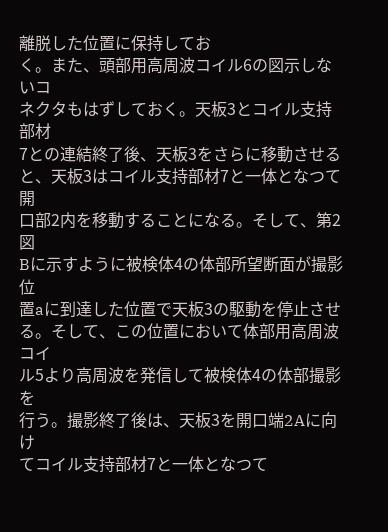離脱した位置に保持してお
く。また、頭部用高周波コイル6の図示しないコ
ネクタもはずしておく。天板3とコイル支持部材
7との連結終了後、天板3をさらに移動させる
と、天板3はコイル支持部材7と一体となつて開
口部2内を移動することになる。そして、第2図
Bに示すように被検体4の体部所望断面が撮影位
置aに到達した位置で天板3の駆動を停止させ
る。そして、この位置において体部用高周波コイ
ル5より高周波を発信して被検体4の体部撮影を
行う。撮影終了後は、天板3を開口端2Aに向け
てコイル支持部材7と一体となつて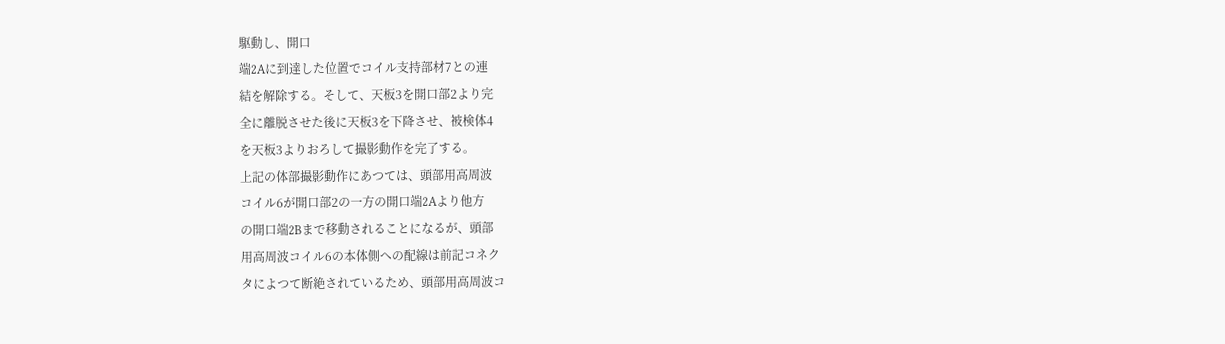駆動し、開口
端2Aに到達した位置でコイル支持部材7との連
結を解除する。そして、天板3を開口部2より完
全に離脱させた後に天板3を下降させ、被検体4
を天板3よりおろして撮影動作を完了する。
上記の体部撮影動作にあつては、頭部用高周波
コイル6が開口部2の一方の開口端2Aより他方
の開口端2Bまで移動されることになるが、頭部
用高周波コイル6の本体側への配線は前記コネク
タによつて断絶されているため、頭部用高周波コ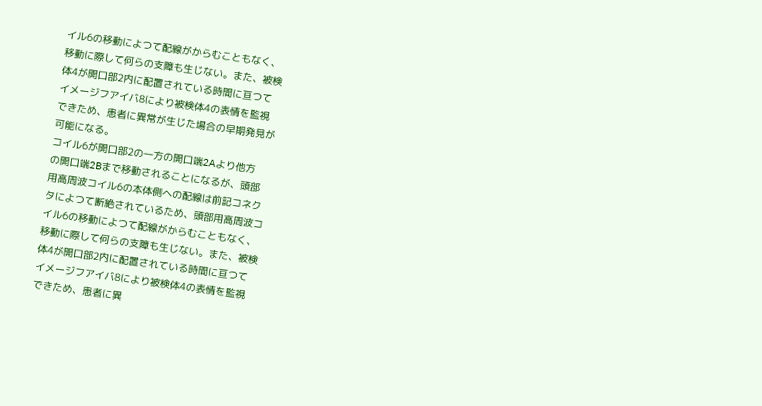イル6の移動によつて配線がからむこともなく、
移動に際して何らの支障も生じない。また、被検
体4が開口部2内に配置されている時間に亘つて
イメージフアイバ8により被検体4の表情を監視
できため、患者に異常が生じた場合の早期発見が
可能になる。
コイル6が開口部2の一方の開口端2Aより他方
の開口端2Bまで移動されることになるが、頭部
用高周波コイル6の本体側への配線は前記コネク
タによつて断絶されているため、頭部用高周波コ
イル6の移動によつて配線がからむこともなく、
移動に際して何らの支障も生じない。また、被検
体4が開口部2内に配置されている時間に亘つて
イメージフアイバ8により被検体4の表情を監視
できため、患者に異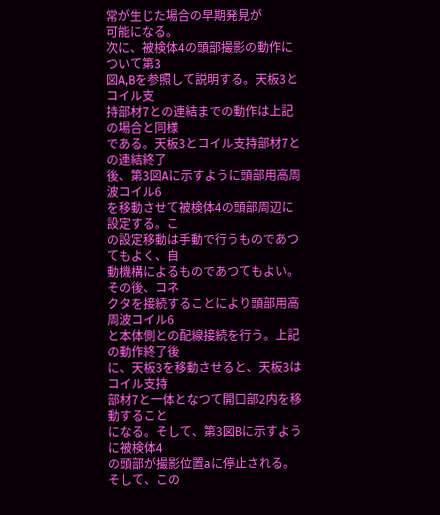常が生じた場合の早期発見が
可能になる。
次に、被検体4の頭部撮影の動作について第3
図A,Bを参照して説明する。天板3とコイル支
持部材7との連結までの動作は上記の場合と同様
である。天板3とコイル支持部材7との連結終了
後、第3図Aに示すように頭部用高周波コイル6
を移動させて被検体4の頭部周辺に設定する。こ
の設定移動は手動で行うものであつてもよく、自
動機構によるものであつてもよい。その後、コネ
クタを接続することにより頭部用高周波コイル6
と本体側との配線接続を行う。上記の動作終了後
に、天板3を移動させると、天板3はコイル支持
部材7と一体となつて開口部2内を移動すること
になる。そして、第3図Bに示すように被検体4
の頭部が撮影位置aに停止される。そして、この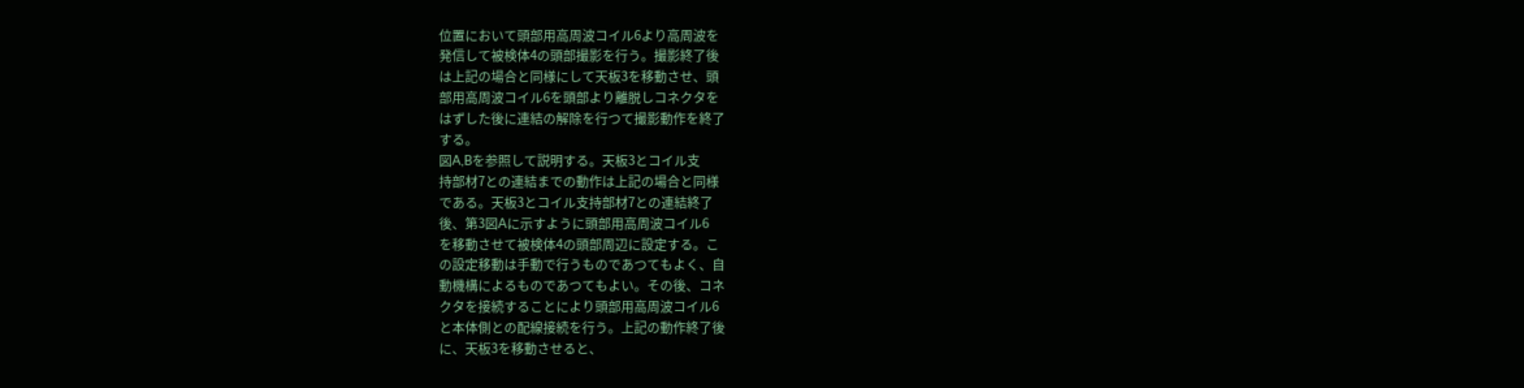位置において頭部用高周波コイル6より高周波を
発信して被検体4の頭部撮影を行う。撮影終了後
は上記の場合と同様にして天板3を移動させ、頭
部用高周波コイル6を頭部より離脱しコネクタを
はずした後に連結の解除を行つて撮影動作を終了
する。
図A,Bを参照して説明する。天板3とコイル支
持部材7との連結までの動作は上記の場合と同様
である。天板3とコイル支持部材7との連結終了
後、第3図Aに示すように頭部用高周波コイル6
を移動させて被検体4の頭部周辺に設定する。こ
の設定移動は手動で行うものであつてもよく、自
動機構によるものであつてもよい。その後、コネ
クタを接続することにより頭部用高周波コイル6
と本体側との配線接続を行う。上記の動作終了後
に、天板3を移動させると、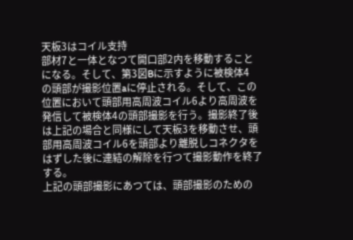天板3はコイル支持
部材7と一体となつて開口部2内を移動すること
になる。そして、第3図Bに示すように被検体4
の頭部が撮影位置aに停止される。そして、この
位置において頭部用高周波コイル6より高周波を
発信して被検体4の頭部撮影を行う。撮影終了後
は上記の場合と同様にして天板3を移動させ、頭
部用高周波コイル6を頭部より離脱しコネクタを
はずした後に連結の解除を行つて撮影動作を終了
する。
上記の頭部撮影にあつては、頭部撮影のための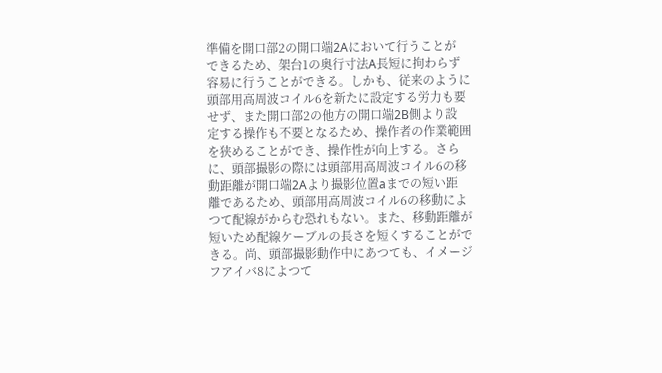準備を開口部2の開口端2Aにおいて行うことが
できるため、架台1の奥行寸法A長短に拘わらず
容易に行うことができる。しかも、従来のように
頭部用高周波コイル6を新たに設定する労力も要
せず、また開口部2の他方の開口端2B側より設
定する操作も不要となるため、操作者の作業範囲
を狭めることができ、操作性が向上する。さら
に、頭部撮影の際には頭部用高周波コイル6の移
動距離が開口端2Aより撮影位置aまでの短い距
離であるため、頭部用高周波コイル6の移動によ
つて配線がからむ恐れもない。また、移動距離が
短いため配線ケーブルの長さを短くすることがで
きる。尚、頭部撮影動作中にあつても、イメージ
フアイバ8によつて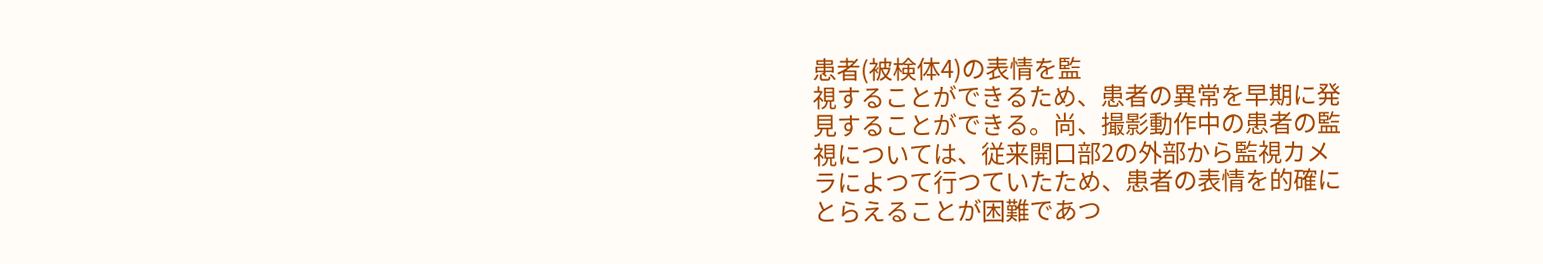患者(被検体4)の表情を監
視することができるため、患者の異常を早期に発
見することができる。尚、撮影動作中の患者の監
視については、従来開口部2の外部から監視カメ
ラによつて行つていたため、患者の表情を的確に
とらえることが困難であつ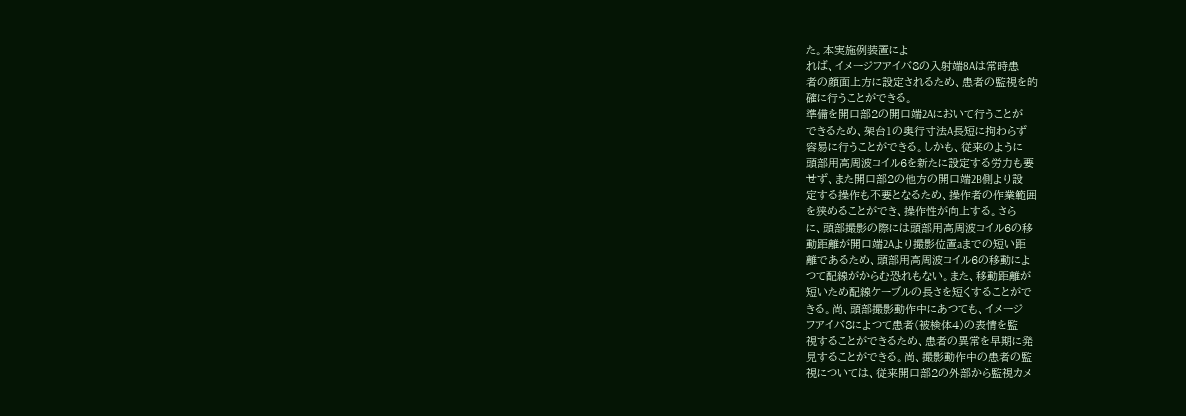た。本実施例装置によ
れば、イメージフアイバ8の入射端8Aは常時患
者の顔面上方に設定されるため、患者の監視を的
確に行うことができる。
準備を開口部2の開口端2Aにおいて行うことが
できるため、架台1の奥行寸法A長短に拘わらず
容易に行うことができる。しかも、従来のように
頭部用高周波コイル6を新たに設定する労力も要
せず、また開口部2の他方の開口端2B側より設
定する操作も不要となるため、操作者の作業範囲
を狭めることができ、操作性が向上する。さら
に、頭部撮影の際には頭部用高周波コイル6の移
動距離が開口端2Aより撮影位置aまでの短い距
離であるため、頭部用高周波コイル6の移動によ
つて配線がからむ恐れもない。また、移動距離が
短いため配線ケーブルの長さを短くすることがで
きる。尚、頭部撮影動作中にあつても、イメージ
フアイバ8によつて患者(被検体4)の表情を監
視することができるため、患者の異常を早期に発
見することができる。尚、撮影動作中の患者の監
視については、従来開口部2の外部から監視カメ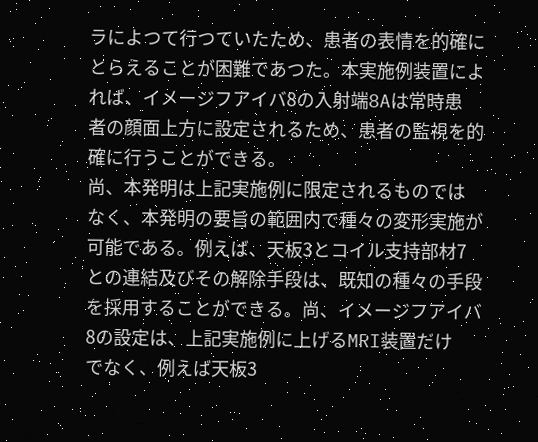ラによつて行つていたため、患者の表情を的確に
とらえることが困難であつた。本実施例装置によ
れば、イメージフアイバ8の入射端8Aは常時患
者の顔面上方に設定されるため、患者の監視を的
確に行うことができる。
尚、本発明は上記実施例に限定されるものでは
なく、本発明の要旨の範囲内で種々の変形実施が
可能である。例えば、天板3とコイル支持部材7
との連結及びその解除手段は、既知の種々の手段
を採用することができる。尚、イメージフアイバ
8の設定は、上記実施例に上げるMRI装置だけ
でなく、例えば天板3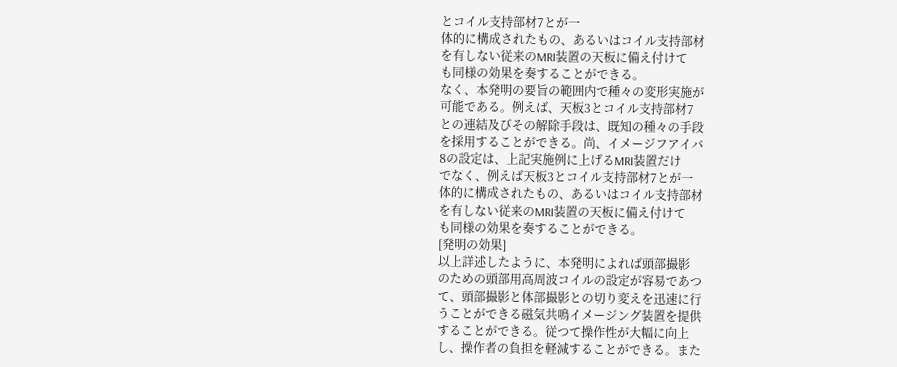とコイル支持部材7とが一
体的に構成されたもの、あるいはコイル支持部材
を有しない従来のMRI装置の天板に備え付けて
も同様の効果を奏することができる。
なく、本発明の要旨の範囲内で種々の変形実施が
可能である。例えば、天板3とコイル支持部材7
との連結及びその解除手段は、既知の種々の手段
を採用することができる。尚、イメージフアイバ
8の設定は、上記実施例に上げるMRI装置だけ
でなく、例えば天板3とコイル支持部材7とが一
体的に構成されたもの、あるいはコイル支持部材
を有しない従来のMRI装置の天板に備え付けて
も同様の効果を奏することができる。
[発明の効果]
以上詳述したように、本発明によれば頭部撮影
のための頭部用高周波コイルの設定が容易であつ
て、頭部撮影と体部撮影との切り変えを迅速に行
うことができる磁気共鳴イメージング装置を提供
することができる。従つて操作性が大幅に向上
し、操作者の負担を軽減することができる。また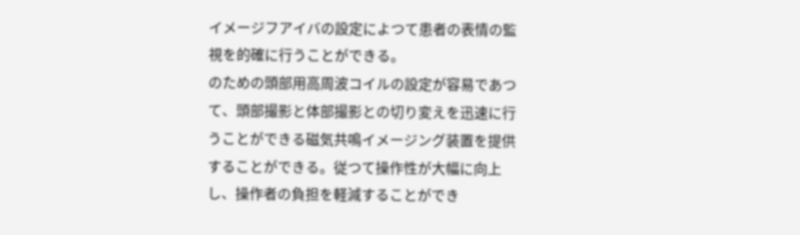イメージフアイバの設定によつて患者の表情の監
視を的確に行うことができる。
のための頭部用高周波コイルの設定が容易であつ
て、頭部撮影と体部撮影との切り変えを迅速に行
うことができる磁気共鳴イメージング装置を提供
することができる。従つて操作性が大幅に向上
し、操作者の負担を軽減することができ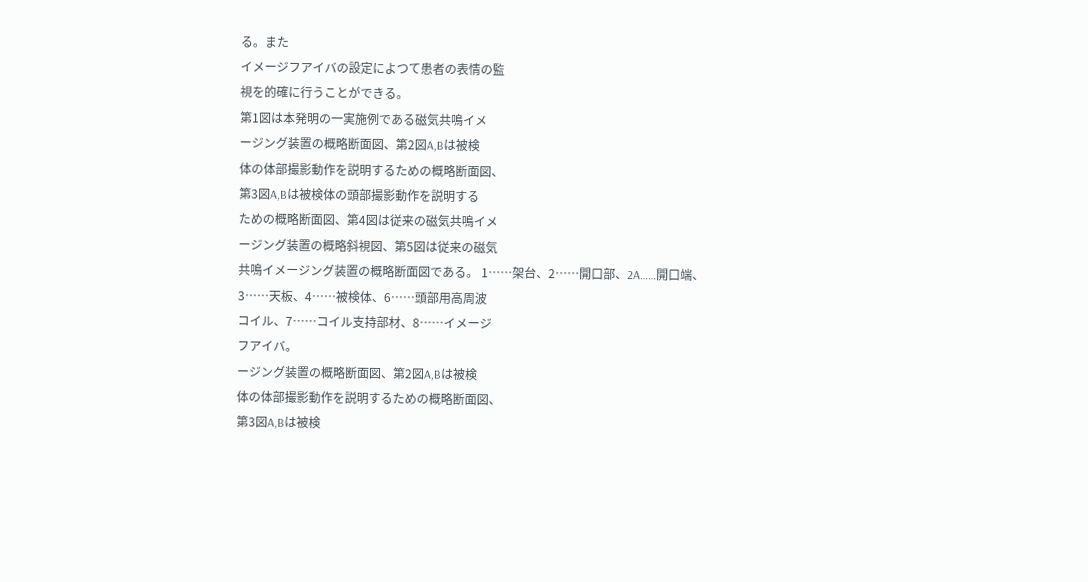る。また
イメージフアイバの設定によつて患者の表情の監
視を的確に行うことができる。
第1図は本発明の一実施例である磁気共鳴イメ
ージング装置の概略断面図、第2図A,Bは被検
体の体部撮影動作を説明するための概略断面図、
第3図A,Bは被検体の頭部撮影動作を説明する
ための概略断面図、第4図は従来の磁気共鳴イメ
ージング装置の概略斜視図、第5図は従来の磁気
共鳴イメージング装置の概略断面図である。 1……架台、2……開口部、2A……開口端、
3……天板、4……被検体、6……頭部用高周波
コイル、7……コイル支持部材、8……イメージ
フアイバ。
ージング装置の概略断面図、第2図A,Bは被検
体の体部撮影動作を説明するための概略断面図、
第3図A,Bは被検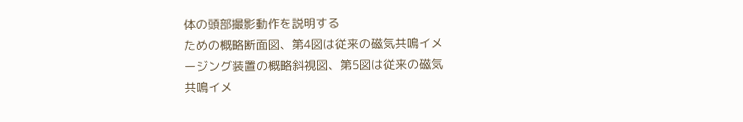体の頭部撮影動作を説明する
ための概略断面図、第4図は従来の磁気共鳴イメ
ージング装置の概略斜視図、第5図は従来の磁気
共鳴イメ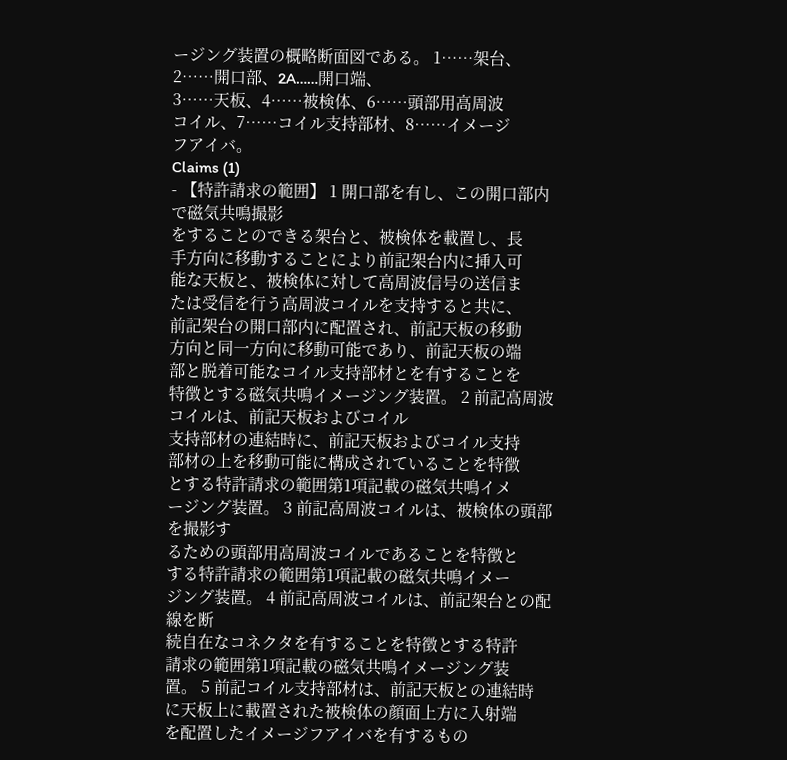ージング装置の概略断面図である。 1……架台、2……開口部、2A……開口端、
3……天板、4……被検体、6……頭部用高周波
コイル、7……コイル支持部材、8……イメージ
フアイバ。
Claims (1)
- 【特許請求の範囲】 1 開口部を有し、この開口部内で磁気共鳴撮影
をすることのできる架台と、被検体を載置し、長
手方向に移動することにより前記架台内に挿入可
能な天板と、被検体に対して高周波信号の送信ま
たは受信を行う高周波コイルを支持すると共に、
前記架台の開口部内に配置され、前記天板の移動
方向と同一方向に移動可能であり、前記天板の端
部と脱着可能なコイル支持部材とを有することを
特徴とする磁気共鳴イメージング装置。 2 前記高周波コイルは、前記天板およびコイル
支持部材の連結時に、前記天板およびコイル支持
部材の上を移動可能に構成されていることを特徴
とする特許請求の範囲第1項記載の磁気共鳴イメ
ージング装置。 3 前記高周波コイルは、被検体の頭部を撮影す
るための頭部用高周波コイルであることを特徴と
する特許請求の範囲第1項記載の磁気共鳴イメー
ジング装置。 4 前記高周波コイルは、前記架台との配線を断
続自在なコネクタを有することを特徴とする特許
請求の範囲第1項記載の磁気共鳴イメージング装
置。 5 前記コイル支持部材は、前記天板との連結時
に天板上に載置された被検体の顔面上方に入射端
を配置したイメージフアイバを有するもの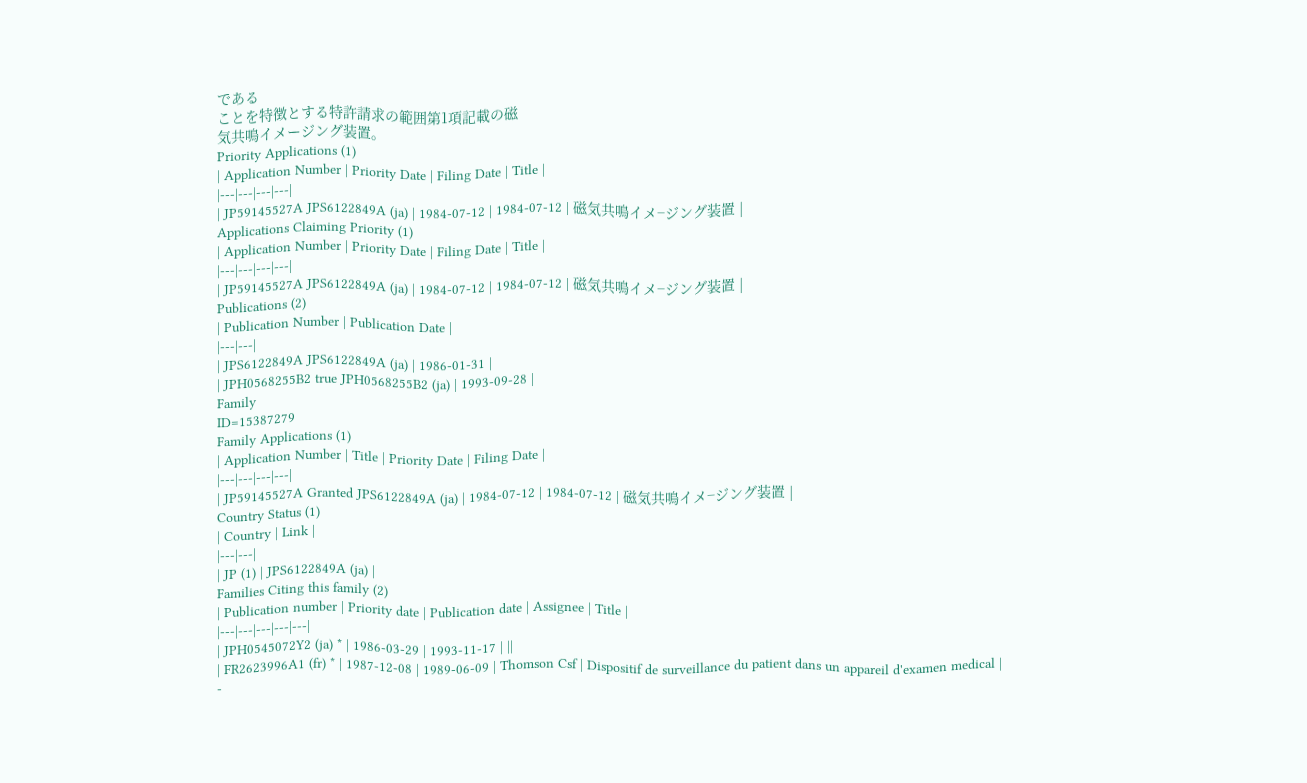である
ことを特徴とする特許請求の範囲第1項記載の磁
気共鳴イメージング装置。
Priority Applications (1)
| Application Number | Priority Date | Filing Date | Title |
|---|---|---|---|
| JP59145527A JPS6122849A (ja) | 1984-07-12 | 1984-07-12 | 磁気共鳴イメ−ジング装置 |
Applications Claiming Priority (1)
| Application Number | Priority Date | Filing Date | Title |
|---|---|---|---|
| JP59145527A JPS6122849A (ja) | 1984-07-12 | 1984-07-12 | 磁気共鳴イメ−ジング装置 |
Publications (2)
| Publication Number | Publication Date |
|---|---|
| JPS6122849A JPS6122849A (ja) | 1986-01-31 |
| JPH0568255B2 true JPH0568255B2 (ja) | 1993-09-28 |
Family
ID=15387279
Family Applications (1)
| Application Number | Title | Priority Date | Filing Date |
|---|---|---|---|
| JP59145527A Granted JPS6122849A (ja) | 1984-07-12 | 1984-07-12 | 磁気共鳴イメ−ジング装置 |
Country Status (1)
| Country | Link |
|---|---|
| JP (1) | JPS6122849A (ja) |
Families Citing this family (2)
| Publication number | Priority date | Publication date | Assignee | Title |
|---|---|---|---|---|
| JPH0545072Y2 (ja) * | 1986-03-29 | 1993-11-17 | ||
| FR2623996A1 (fr) * | 1987-12-08 | 1989-06-09 | Thomson Csf | Dispositif de surveillance du patient dans un appareil d'examen medical |
-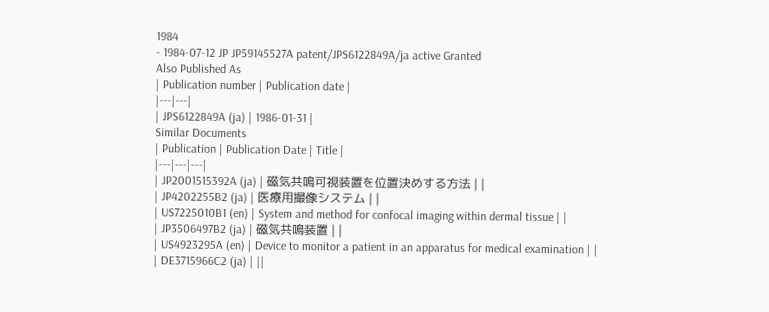1984
- 1984-07-12 JP JP59145527A patent/JPS6122849A/ja active Granted
Also Published As
| Publication number | Publication date |
|---|---|
| JPS6122849A (ja) | 1986-01-31 |
Similar Documents
| Publication | Publication Date | Title |
|---|---|---|
| JP2001515392A (ja) | 磁気共鳴可視装置を位置決めする方法 | |
| JP4202255B2 (ja) | 医療用撮像システム | |
| US7225010B1 (en) | System and method for confocal imaging within dermal tissue | |
| JP3506497B2 (ja) | 磁気共鳴装置 | |
| US4923295A (en) | Device to monitor a patient in an apparatus for medical examination | |
| DE3715966C2 (ja) | ||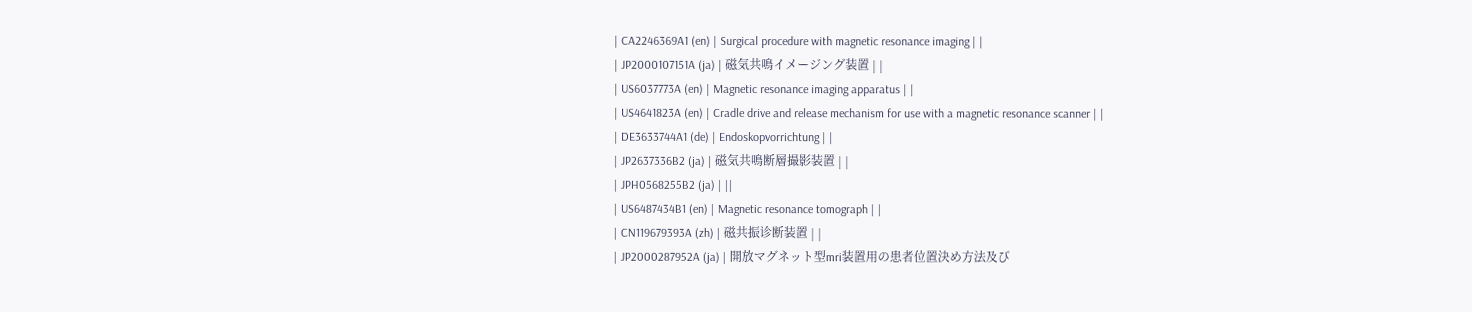| CA2246369A1 (en) | Surgical procedure with magnetic resonance imaging | |
| JP2000107151A (ja) | 磁気共鳴イメージング装置 | |
| US6037773A (en) | Magnetic resonance imaging apparatus | |
| US4641823A (en) | Cradle drive and release mechanism for use with a magnetic resonance scanner | |
| DE3633744A1 (de) | Endoskopvorrichtung | |
| JP2637336B2 (ja) | 磁気共鳴断層撮影装置 | |
| JPH0568255B2 (ja) | ||
| US6487434B1 (en) | Magnetic resonance tomograph | |
| CN119679393A (zh) | 磁共振诊断装置 | |
| JP2000287952A (ja) | 開放マグネット型mri装置用の患者位置決め方法及び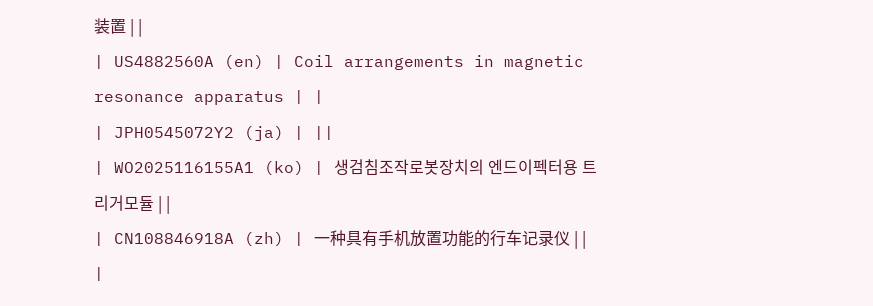装置 | |
| US4882560A (en) | Coil arrangements in magnetic resonance apparatus | |
| JPH0545072Y2 (ja) | ||
| WO2025116155A1 (ko) | 생검침조작로봇장치의 엔드이펙터용 트리거모듈 | |
| CN108846918A (zh) | 一种具有手机放置功能的行车记录仪 | |
|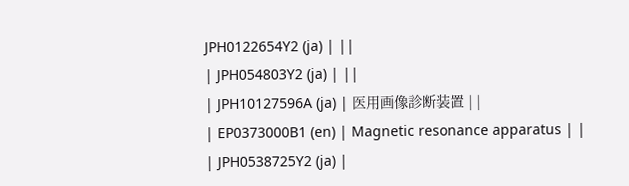JPH0122654Y2 (ja) | ||
| JPH054803Y2 (ja) | ||
| JPH10127596A (ja) | 医用画像診断装置 | |
| EP0373000B1 (en) | Magnetic resonance apparatus | |
| JPH0538725Y2 (ja) |